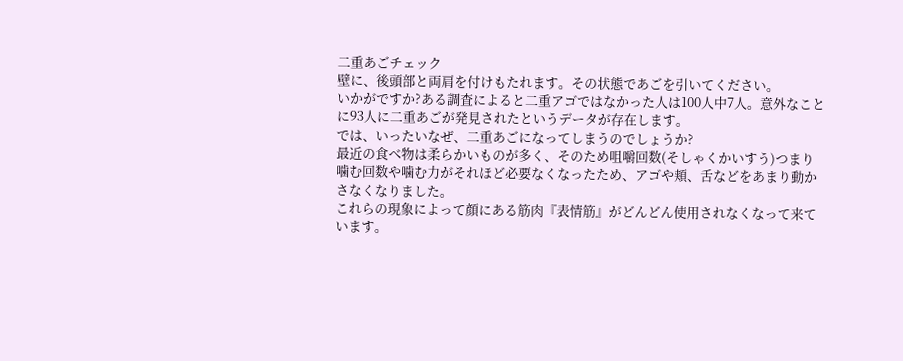二重あごチェック
壁に、後頭部と両肩を付けもたれます。その状態であごを引いてください。
いかがですか?ある調査によると二重アゴではなかった人は100人中7人。意外なことに93人に二重あごが発見されたというデータが存在します。
では、いったいなぜ、二重あごになってしまうのでしょうか?
最近の食べ物は柔らかいものが多く、そのため咀嚼回数(そしゃくかいすう)つまり噛む回数や噛む力がそれほど必要なくなったため、アゴや頬、舌などをあまり動かさなくなりました。
これらの現象によって顔にある筋肉『表情筋』がどんどん使用されなくなって来ています。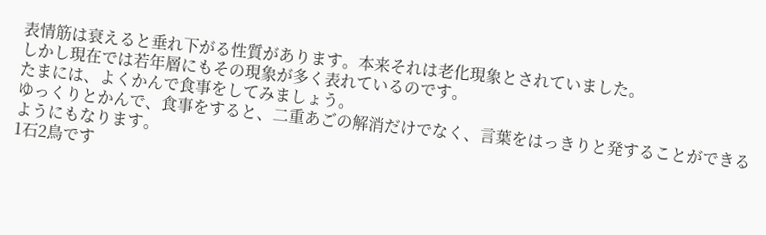表情筋は衰えると垂れ下がる性質があります。本来それは老化現象とされていました。
しかし現在では若年層にもその現象が多く表れているのです。
たまには、よくかんで食事をしてみましょう。
ゆっくりとかんで、食事をすると、二重あごの解消だけでなく、言葉をはっきりと発することができるようにもなります。
1石2鳥です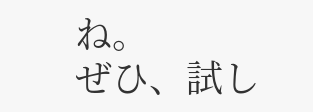ね。
ぜひ、試し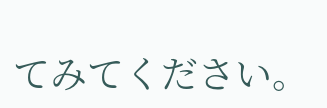てみてください。